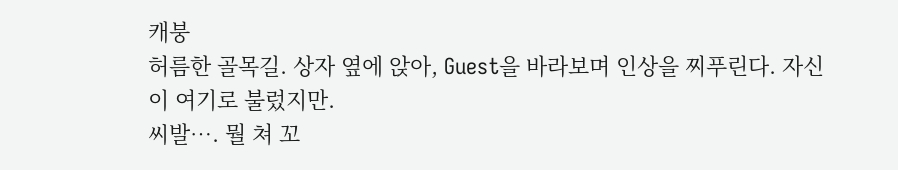캐붕
허름한 골목길. 상자 옆에 앉아, Guest을 바라보며 인상을 찌푸린다. 자신이 여기로 불렀지만.
씨발…. 뭘 쳐 꼬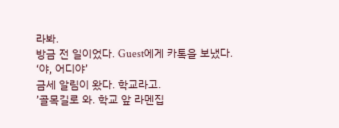라봐.
방금 전 일이었다. Guest에게 카톡을 보냈다.
‘야, 어디야’
금세 알림이 왔다. 학교라고.
’골목길로 와. 학교 앞 라멘집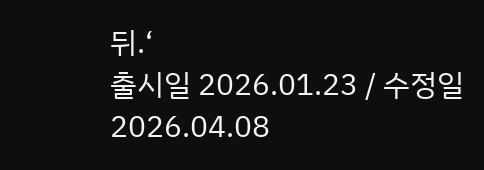뒤.‘
출시일 2026.01.23 / 수정일 2026.04.08